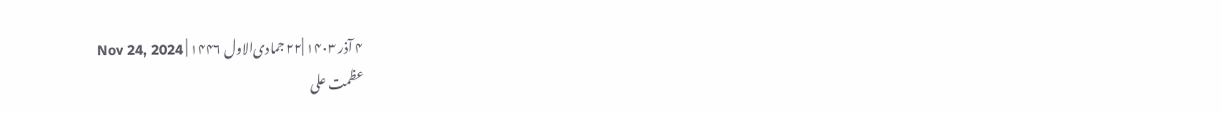۴ آذر ۱۴۰۳ |۲۲ جمادی‌الاول ۱۴۴۶ | Nov 24, 2024
عظمت علی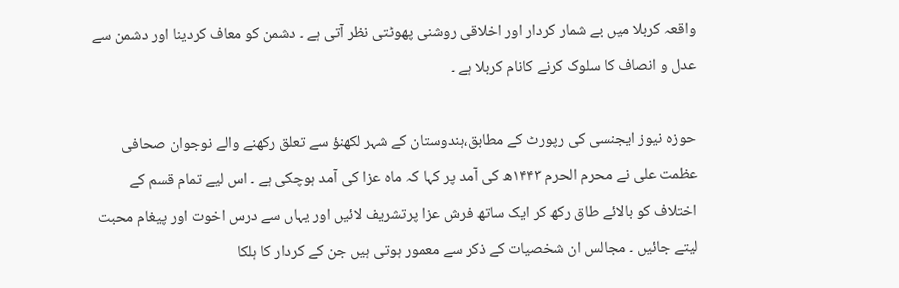واقعہ کربلا میں بے شمار کردار اور اخلاقی روشنی پھوٹتی نظر آتی ہے ۔ دشمن کو معاف کردینا اور دشمن سے عدل و انصاف کا سلوک کرنے کانام کربلا ہے ۔

حوزہ نیوز ایجنسی کی رپورٹ کے مطابق،ہندوستان کے شہر لکھنؤ سے تعلق رکھنے والے نوجوان صحافی عظمت علی نے محرم الحرم ۱۴۴۳ھ کی آمد پر کہا کہ ماہ عزا کی آمد ہوچکی ہے ۔ اس لیے تمام قسم کے اختلاف کو بالائے طاق رکھ کر ایک ساتھ فرش عزا پرتشریف لائیں اور یہاں سے درس اخوت اور پیغام محبت لیتے جائیں ۔ مجالس ان شخصیات کے ذکر سے معمور ہوتی ہیں جن کے کردار کا ہلکا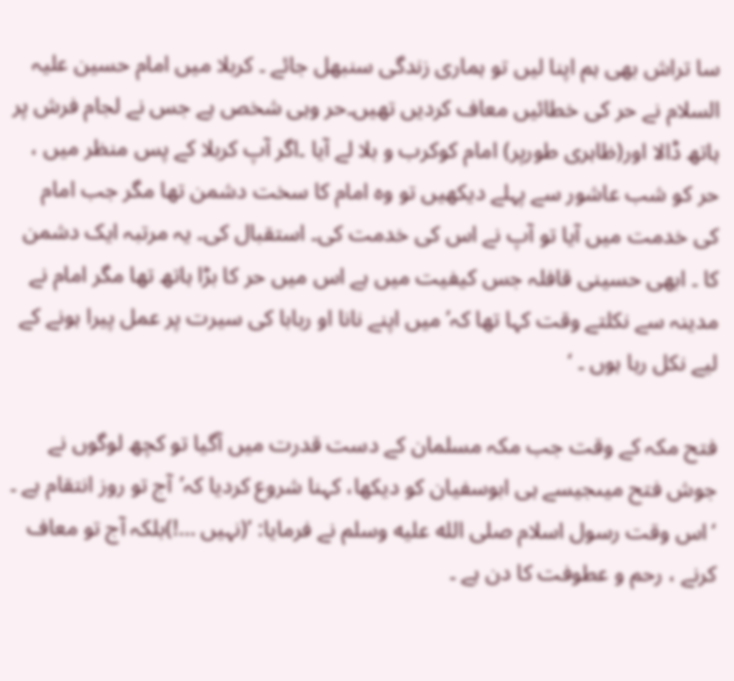سا تراش بھی ہم اپنا لیں تو ہماری زندگی سنبھل جائے ۔ کربلا میں امام حسین علیہ السلام نے حر کی خطائیں معاف کردیں تھیں۔حر وہی شخص ہے جس نے لجام فرش پر ہاتھ ڈالا اور(ظاہری طورپر) امام کوکرب و بلا لے آیا ۔اگر آپ کربلا کے پس منظر میں ، حر کو شب عاشور سے پہلے دیکھیں تو وہ امام کا سخت دشمن تھا مگر جب امام کی خدمت میں آیا تو آپ نے اس کی خدمت کی۔ استقبال کی۔ یہ مرتبہ ایک دشمن کا ۔ ابھی حسینی قافلہ جس کیفیت میں ہے اس میں حر کا بڑا ہاتھ تھا مگر امام نے مدینہ سے نکلتے وقت کہا تھا کہ’میں اپنے نانا او ربابا کی سیرت پر عمل پیرا ہونے کے لیے نکل رہا ہوں ۔ ‘

فتح مکہ کے وقت جب مکہ مسلمان کے دست قدرت میں آگیا تو کچھ لوگوں نے جوش فتح میںجیسے ہی ابوسفیان کو دیکھا، کہنا شروع کردیا کہ’آج تو روز انتقام ہے ۔ ‘اس وقت رسول اسلام صلى الله عليه وسلم نے فرمایا: ’(نہیں …!)بلکہ آج تو معاف کرنے ، رحم و عطوفت کا دن ہے ۔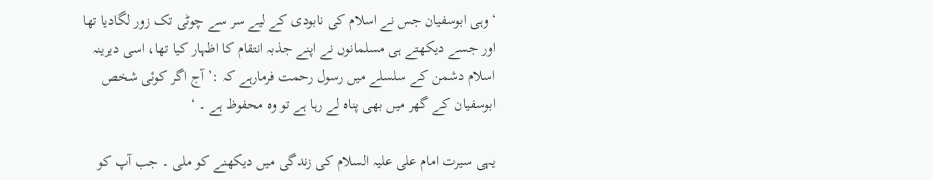‘وہی ابوسفیان جس نے اسلام کی نابودی کے لیے سر سے چوٹی تک زور لگادیا تھا اور جسے دیکھتے ہی مسلمانوں نے اپنے جذبہ انتقام کا اظہار کیا تھا، اسی دیرینہ اسلام دشمن کے سلسلے میں رسول رحمت فرمارہے کہ :’آج اگر کوئی شخص ابوسفیان کے گھر میں بھی پناہ لے رہا ہے تو وہ محفوظ ہے ۔ ‘

یہی سیرت امام علی علیہ السلام کی زندگی میں دیکھنے کو ملی ۔ جب آپ کو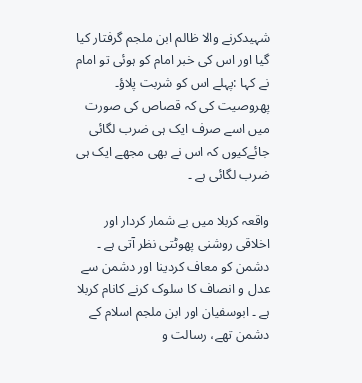شہیدکرنے والا ظالم ابن ملجم گرفتار کیا گیا اور اس کی خبر امام کو ہوئی تو امام نے کہا :پہلے اس کو شربت پلاؤ۔ پھروصیت کی کہ قصاص کی صورت میں اسے صرف ایک ہی ضرب لگائی جائےکیوں کہ اس نے بھی مجھے ایک ہی ضرب لگائی ہے ۔

واقعہ کربلا میں بے شمار کردار اور اخلاقی روشنی پھوٹتی نظر آتی ہے ۔ دشمن کو معاف کردینا اور دشمن سے عدل و انصاف کا سلوک کرنے کانام کربلا ہے ۔ ابوسفیان اور ابن ملجم اسلام کے دشمن تھے، رسالت و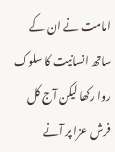امامت نے ان کے ساتھ انسانیت کا سلوک روا رکھا لیکن آج کل فرش عزا پر آنے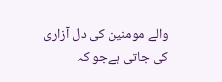والے مومنین کی دل آزاری کی جاتی ہےجو کہ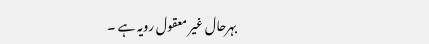بہرحال غیر معقول رویہ ہے ۔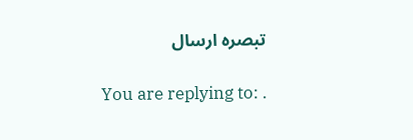تبصرہ ارسال

You are replying to: .